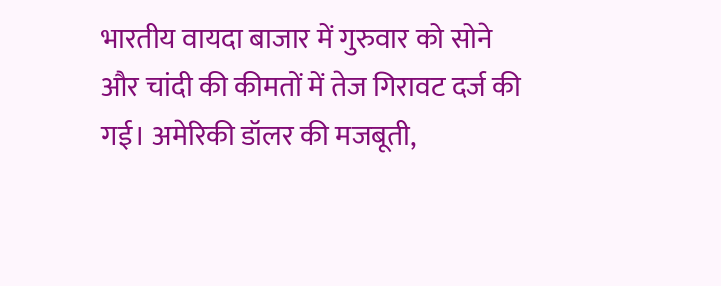भारतीय वायदा बाजार में गुरुवार को सोने और चांदी की कीमतों में तेज गिरावट दर्ज की गई। अमेरिकी डॉलर की मजबूती,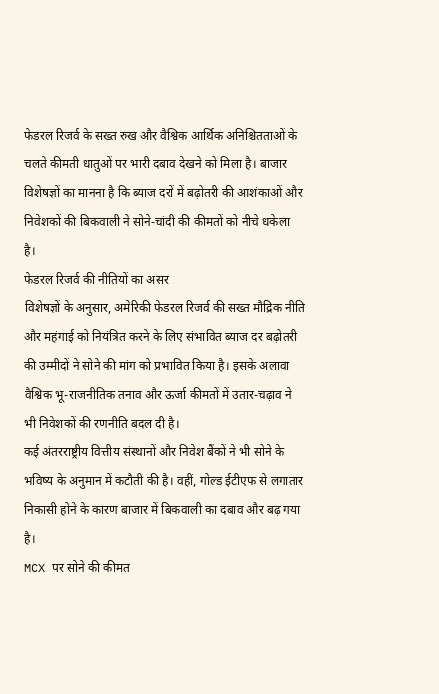फेडरल रिजर्व के सख्त रुख और वैश्विक आर्थिक अनिश्चितताओं के चलते कीमती धातुओं पर भारी दबाव देखने को मिला है। बाजार विशेषज्ञों का मानना है कि ब्याज दरों में बढ़ोतरी की आशंकाओं और निवेशकों की बिकवाली ने सोने-चांदी की कीमतों को नीचे धकेला है।
फेडरल रिजर्व की नीतियों का असर
विशेषज्ञों के अनुसार, अमेरिकी फेडरल रिजर्व की सख्त मौद्रिक नीति और महंगाई को नियंत्रित करने के लिए संभावित ब्याज दर बढ़ोतरी की उम्मीदों ने सोने की मांग को प्रभावित किया है। इसके अलावा वैश्विक भू-राजनीतिक तनाव और ऊर्जा कीमतों में उतार-चढ़ाव ने भी निवेशकों की रणनीति बदल दी है।
कई अंतरराष्ट्रीय वित्तीय संस्थानों और निवेश बैंकों ने भी सोने के भविष्य के अनुमान में कटौती की है। वहीं, गोल्ड ईटीएफ से लगातार निकासी होने के कारण बाजार में बिकवाली का दबाव और बढ़ गया है।
MCX पर सोने की कीमत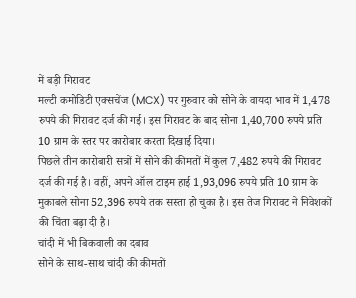में बड़ी गिरावट
मल्टी कमोडिटी एक्सचेंज (MCX) पर गुरुवार को सोने के वायदा भाव में 1,478 रुपये की गिरावट दर्ज की गई। इस गिरावट के बाद सोना 1,40,700 रुपये प्रति 10 ग्राम के स्तर पर कारोबार करता दिखाई दिया।
पिछले तीन कारोबारी सत्रों में सोने की कीमतों में कुल 7,482 रुपये की गिरावट दर्ज की गई है। वहीं, अपने ऑल टाइम हाई 1,93,096 रुपये प्रति 10 ग्राम के मुकाबले सोना 52,396 रुपये तक सस्ता हो चुका है। इस तेज गिरावट ने निवेशकों की चिंता बढ़ा दी है।
चांदी में भी बिकवाली का दबाव
सोने के साथ-साथ चांदी की कीमतों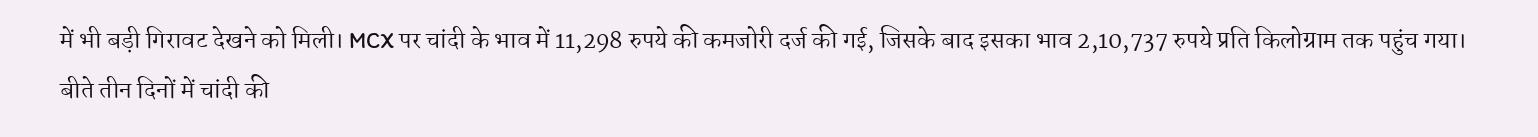में भी बड़ी गिरावट देखने को मिली। MCX पर चांदी के भाव में 11,298 रुपये की कमजोरी दर्ज की गई, जिसके बाद इसका भाव 2,10,737 रुपये प्रति किलोग्राम तक पहुंच गया।
बीते तीन दिनों में चांदी की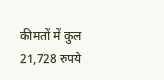कीमतों में कुल 21,728 रुपये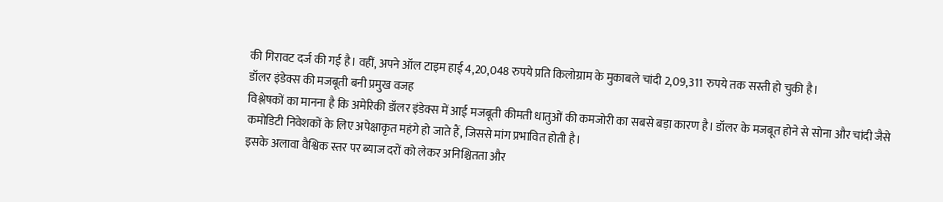की गिरावट दर्ज की गई है। वहीं, अपने ऑल टाइम हाई 4,20,048 रुपये प्रति किलोग्राम के मुकाबले चांदी 2,09,311 रुपये तक सस्ती हो चुकी है।
डॉलर इंडेक्स की मजबूती बनी प्रमुख वजह
विश्लेषकों का मानना है कि अमेरिकी डॉलर इंडेक्स में आई मजबूती कीमती धातुओं की कमजोरी का सबसे बड़ा कारण है। डॉलर के मजबूत होने से सोना और चांदी जैसे कमोडिटी निवेशकों के लिए अपेक्षाकृत महंगे हो जाते हैं, जिससे मांग प्रभावित होती है।
इसके अलावा वैश्विक स्तर पर ब्याज दरों को लेकर अनिश्चितता और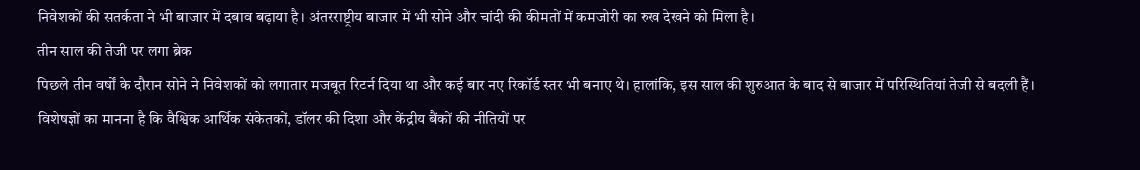निवेशकों की सतर्कता ने भी बाजार में दबाव बढ़ाया है। अंतरराष्ट्रीय बाजार में भी सोने और चांदी की कीमतों में कमजोरी का रुख देखने को मिला है।
तीन साल की तेजी पर लगा ब्रेक
पिछले तीन वर्षों के दौरान सोने ने निवेशकों को लगातार मजबूत रिटर्न दिया था और कई बार नए रिकॉर्ड स्तर भी बनाए थे। हालांकि, इस साल की शुरुआत के बाद से बाजार में परिस्थितियां तेजी से बदली हैं।
विशेषज्ञों का मानना है कि वैश्विक आर्थिक संकेतकों, डॉलर की दिशा और केंद्रीय बैंकों की नीतियों पर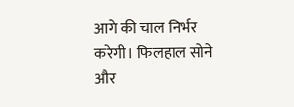आगे की चाल निर्भर करेगी। फिलहाल सोने और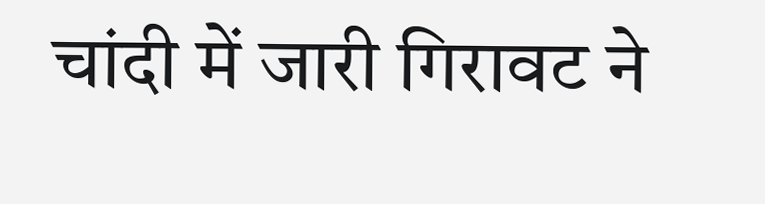चांदी में जारी गिरावट ने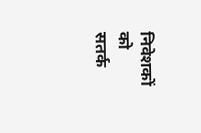निवेशकों को सतर्क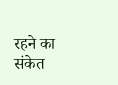रहने का संकेत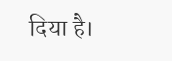दिया है।